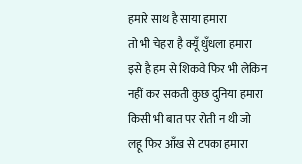हमारे साथ है साया हमारा
तो भी चेहरा है क्यूँ धुँधला हमारा
इसे है हम से शिकवे फिर भी लेकिन
नहीं कर सकती कुछ दुनिया हमारा
किसी भी बात पर रोती न थी जो
लहू फिर आँख से टपका हमारा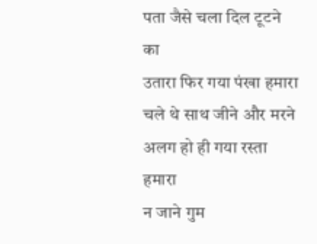पता जैसे चला दिल टूटने का
उतारा फिर गया पंखा हमारा
चले थे साथ जीने और मरने
अलग हो ही गया रस्ता हमारा
न जाने गुम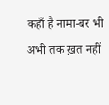कहाँ है नामा-बर भी
अभी तक ख़त नहीं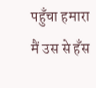पहुँचा हमारा
मैं उस से हँस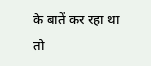के बातें कर रहा था
तो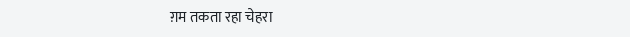ग़म तकता रहा चेहरा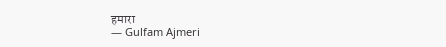हमारा
— Gulfam Ajmeri